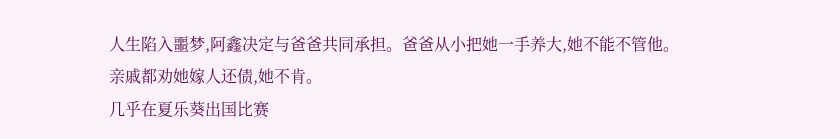人生陷入噩梦,阿鑫决定与爸爸共同承担。爸爸从小把她一手养大,她不能不管他。
亲戚都劝她嫁人还债,她不肯。
几乎在夏乐葵出国比赛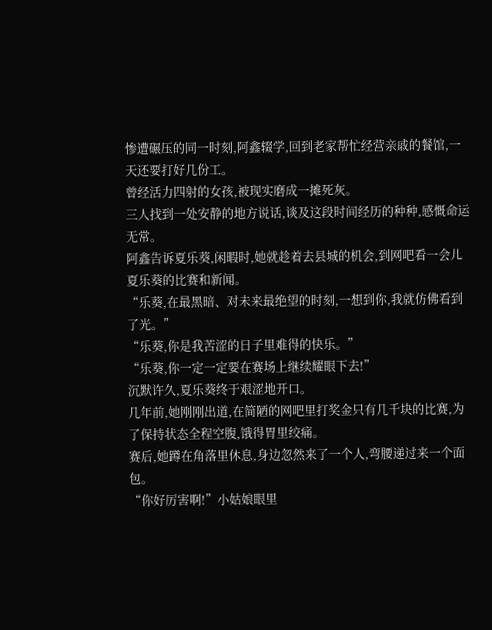惨遭碾压的同一时刻,阿鑫辍学,回到老家帮忙经营亲戚的餐馆,一天还要打好几份工。
曾经活力四射的女孩,被现实磨成一摊死灰。
三人找到一处安静的地方说话,谈及这段时间经历的种种,感慨命运无常。
阿鑫告诉夏乐葵,闲暇时,她就趁着去县城的机会,到网吧看一会儿夏乐葵的比赛和新闻。
“乐葵,在最黑暗、对未来最绝望的时刻,一想到你,我就仿佛看到了光。”
“乐葵,你是我苦涩的日子里难得的快乐。”
“乐葵,你一定一定要在赛场上继续耀眼下去!”
沉默许久,夏乐葵终于艰涩地开口。
几年前,她刚刚出道,在简陋的网吧里打奖金只有几千块的比赛,为了保持状态全程空腹,饿得胃里绞痛。
赛后,她蹲在角落里休息,身边忽然来了一个人,弯腰递过来一个面包。
“你好厉害啊!”小姑娘眼里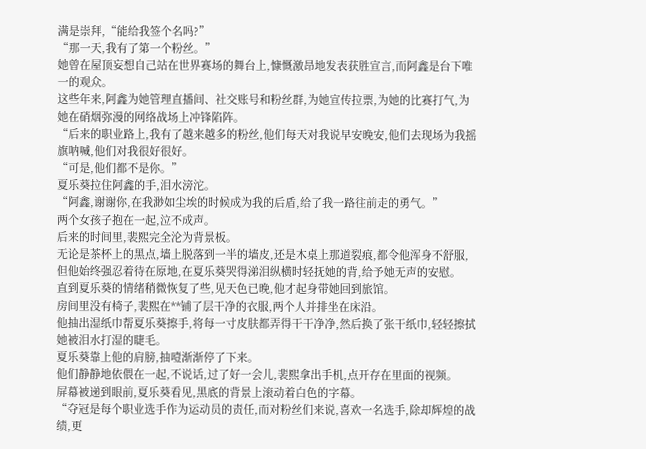满是崇拜,“能给我签个名吗?”
“那一天,我有了第一个粉丝。”
她曾在屋顶妄想自己站在世界赛场的舞台上,慷慨激昂地发表获胜宣言,而阿鑫是台下唯一的观众。
这些年来,阿鑫为她管理直播间、社交账号和粉丝群,为她宣传拉票,为她的比赛打气,为她在硝烟弥漫的网络战场上冲锋陷阵。
“后来的职业路上,我有了越来越多的粉丝,他们每天对我说早安晚安,他们去现场为我摇旗呐喊,他们对我很好很好。
“可是,他们都不是你。”
夏乐葵拉住阿鑫的手,泪水滂沱。
“阿鑫,谢谢你,在我渺如尘埃的时候成为我的后盾,给了我一路往前走的勇气。”
两个女孩子抱在一起,泣不成声。
后来的时间里,裴熙完全沦为背景板。
无论是茶杯上的黑点,墙上脱落到一半的墙皮,还是木桌上那道裂痕,都令他浑身不舒服,但他始终强忍着待在原地,在夏乐葵哭得涕泪纵横时轻抚她的背,给予她无声的安慰。
直到夏乐葵的情绪稍微恢复了些,见天色已晚,他才起身带她回到旅馆。
房间里没有椅子,裴熙在**铺了层干净的衣服,两个人并排坐在床沿。
他抽出湿纸巾帮夏乐葵擦手,将每一寸皮肤都弄得干干净净,然后换了张干纸巾,轻轻擦拭她被泪水打湿的睫毛。
夏乐葵靠上他的肩膀,抽噎渐渐停了下来。
他们静静地依偎在一起,不说话,过了好一会儿,裴熙拿出手机,点开存在里面的视频。
屏幕被递到眼前,夏乐葵看见,黑底的背景上滚动着白色的字幕。
“夺冠是每个职业选手作为运动员的责任,而对粉丝们来说,喜欢一名选手,除却辉煌的战绩,更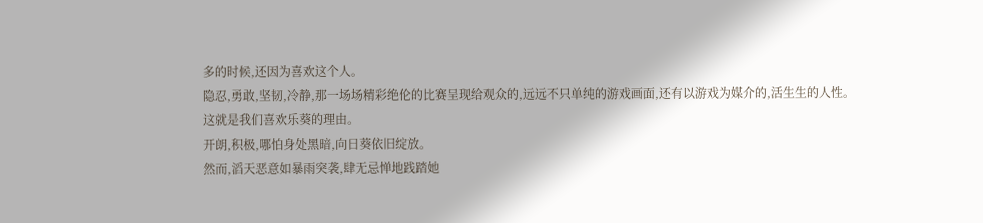多的时候,还因为喜欢这个人。
隐忍,勇敢,坚韧,冷静,那一场场精彩绝伦的比赛呈现给观众的,远远不只单纯的游戏画面,还有以游戏为媒介的,活生生的人性。
这就是我们喜欢乐葵的理由。
开朗,积极,哪怕身处黑暗,向日葵依旧绽放。
然而,滔天恶意如暴雨突袭,肆无忌惮地践踏她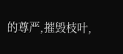的尊严,摧毁枝叶,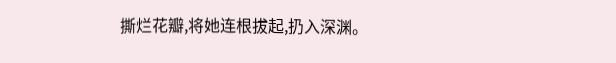撕烂花瓣,将她连根拔起,扔入深渊。